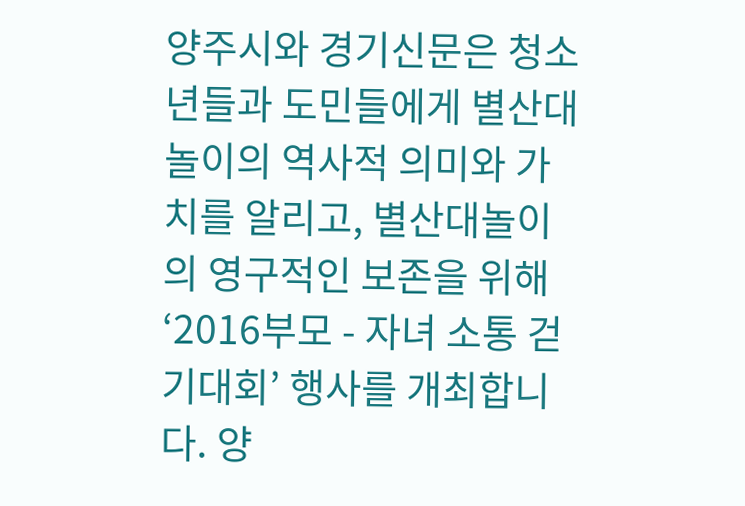양주시와 경기신문은 청소년들과 도민들에게 별산대놀이의 역사적 의미와 가치를 알리고, 별산대놀이의 영구적인 보존을 위해 ‘2016부모 - 자녀 소통 걷기대회’ 행사를 개최합니다. 양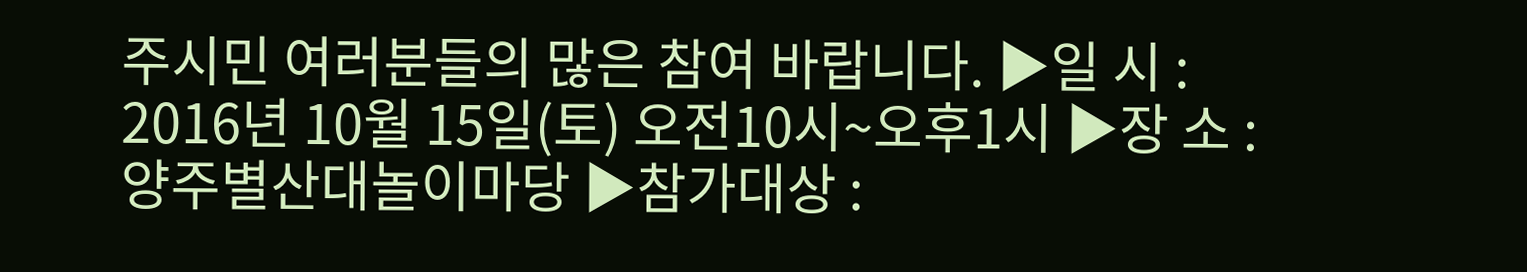주시민 여러분들의 많은 참여 바랍니다. ▶일 시 : 2016년 10월 15일(토) 오전10시~오후1시 ▶장 소 : 양주별산대놀이마당 ▶참가대상 :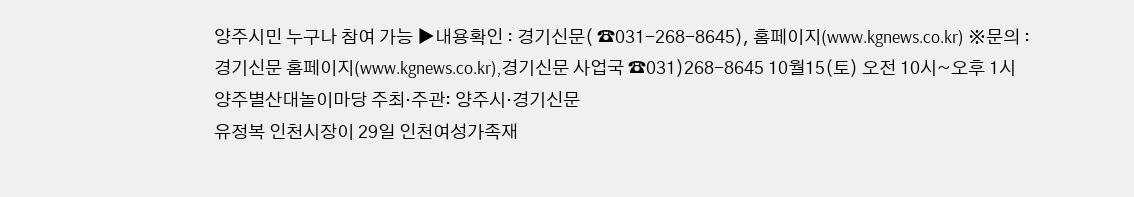양주시민 누구나 참여 가능 ▶내용확인 : 경기신문( ☎031-268-8645), 홈페이지(www.kgnews.co.kr) ※문의 : 경기신문 홈페이지(www.kgnews.co.kr),경기신문 사업국 ☎031)268-8645 10월15(토) 오전 10시~오후 1시 양주별산대놀이마당 주최·주관: 양주시·경기신문
유정복 인천시장이 29일 인천여성가족재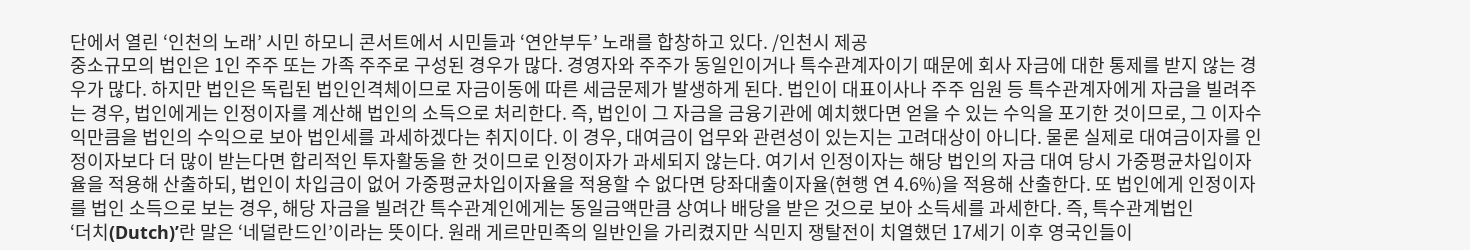단에서 열린 ‘인천의 노래’ 시민 하모니 콘서트에서 시민들과 ‘연안부두’ 노래를 합창하고 있다. /인천시 제공
중소규모의 법인은 1인 주주 또는 가족 주주로 구성된 경우가 많다. 경영자와 주주가 동일인이거나 특수관계자이기 때문에 회사 자금에 대한 통제를 받지 않는 경우가 많다. 하지만 법인은 독립된 법인인격체이므로 자금이동에 따른 세금문제가 발생하게 된다. 법인이 대표이사나 주주 임원 등 특수관계자에게 자금을 빌려주는 경우, 법인에게는 인정이자를 계산해 법인의 소득으로 처리한다. 즉, 법인이 그 자금을 금융기관에 예치했다면 얻을 수 있는 수익을 포기한 것이므로, 그 이자수익만큼을 법인의 수익으로 보아 법인세를 과세하겠다는 취지이다. 이 경우, 대여금이 업무와 관련성이 있는지는 고려대상이 아니다. 물론 실제로 대여금이자를 인정이자보다 더 많이 받는다면 합리적인 투자활동을 한 것이므로 인정이자가 과세되지 않는다. 여기서 인정이자는 해당 법인의 자금 대여 당시 가중평균차입이자율을 적용해 산출하되, 법인이 차입금이 없어 가중평균차입이자율을 적용할 수 없다면 당좌대출이자율(현행 연 4.6%)을 적용해 산출한다. 또 법인에게 인정이자를 법인 소득으로 보는 경우, 해당 자금을 빌려간 특수관계인에게는 동일금액만큼 상여나 배당을 받은 것으로 보아 소득세를 과세한다. 즉, 특수관계법인
‘더치(Dutch)’란 말은 ‘네덜란드인’이라는 뜻이다. 원래 게르만민족의 일반인을 가리켰지만 식민지 쟁탈전이 치열했던 17세기 이후 영국인들이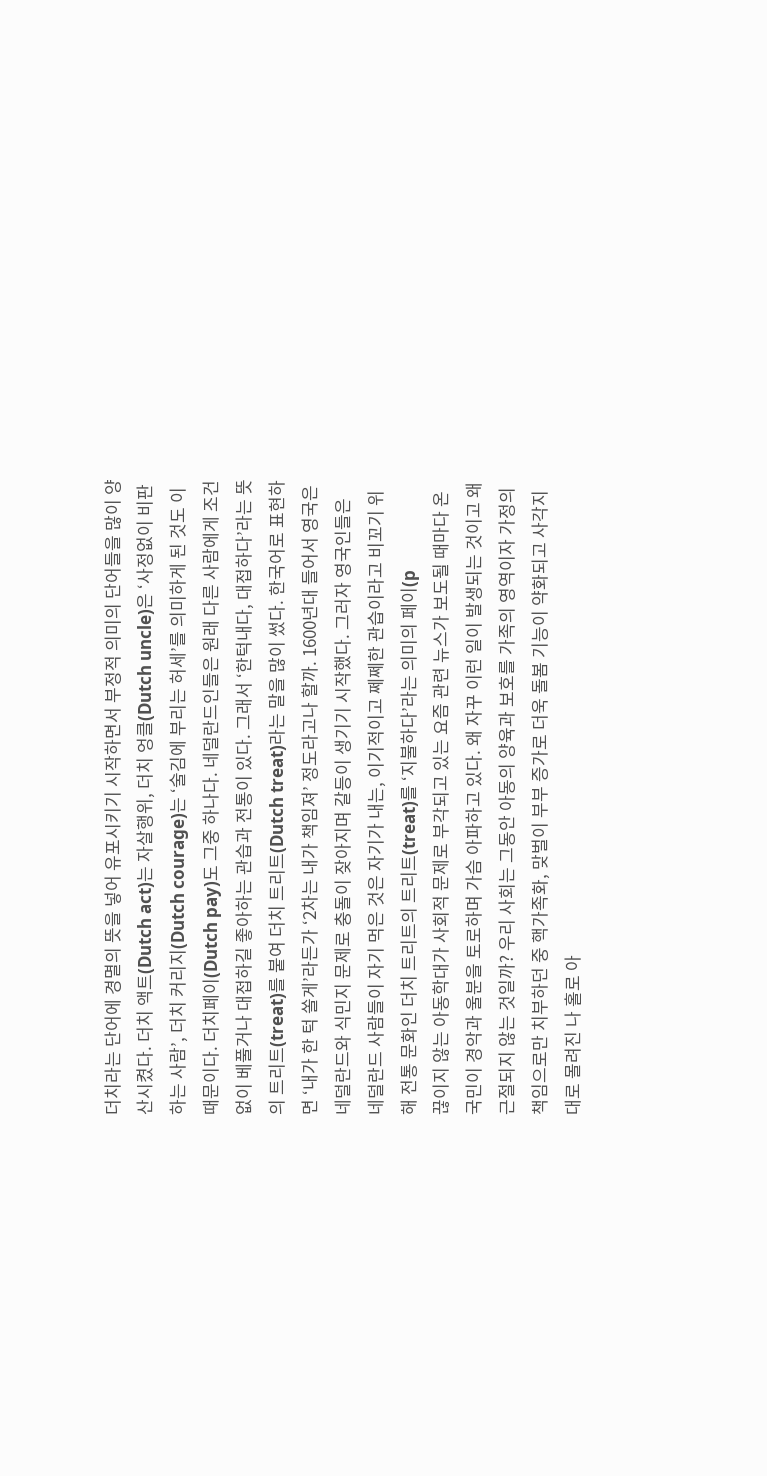더치라는 단어에 경멸의 뜻을 넣어 유포시키기 시작하면서 부정적 의미의 단어들을 많이 양산시켰다. 더치 액트(Dutch act)는 자살행위, 더치 엉클(Dutch uncle)은 ‘사정없이 비판하는 사람’, 더치 커리지(Dutch courage)는 ‘술김에 부리는 허세’를 의미하게 된 것도 이 때문이다. 더치페이(Dutch pay)도 그중 하나다. 네덜란드인들은 원래 다른 사람에게 조건 없이 베풀거나 대접하길 좋아하는 관습과 전통이 있다. 그래서 ‘한턱내다, 대접하다’라는 뜻의 트리트(treat)를 붙여 더치 트리트(Dutch treat)라는 말을 많이 썼다. 한국어로 표현하면 ‘내가 한 턱 쏠게’라든가 ‘2차는 내가 책임져’ 정도라고나 할까. 1600년대 들어서 영국은 네덜란드와 식민지 문제로 충돌이 잦아지며 갈등이 생기기 시작했다. 그러자 영국인들은 네덜란드 사람들이 자기 먹은 것은 자기가 내는, 이기적이고 쩨쩨한 관습이라고 비꼬기 위해 전통 문화인 더치 트리트의 트리트(treat)를 ‘지불하다’라는 의미의 페이(p
끊이지 않는 아동학대가 사회적 문제로 부각되고 있는 요즘 관련 뉴스가 보도될 때마다 온 국민이 경악과 울분을 토로하며 가슴 아파하고 있다. 왜 자꾸 이런 일이 발생되는 것이고 왜 근절되지 않는 것일까? 우리 사회는 그동안 아동의 양육과 보호를 가족의 영역이자 가정의 책임으로만 치부하던 중 핵가족화, 맞벌이 부부 증가로 더욱 돌봄 기능이 약화되고 사각지대로 몰려진 나 홀로 아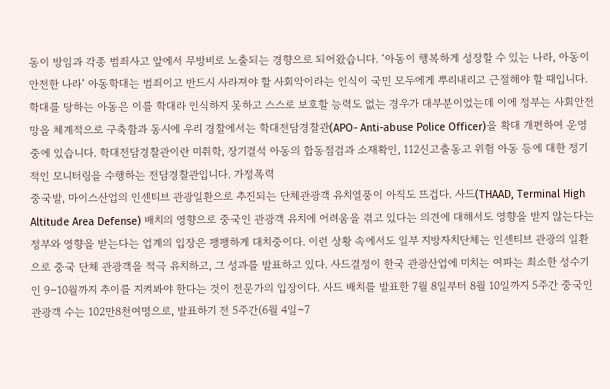동이 방임과 각종 범죄사고 앞에서 무방비로 노출되는 경향으로 되어왔습니다. ‘아동이 행복하게 성장할 수 있는 나라, 아동이 안전한 나라’ 아동학대는 범죄이고 반드시 사라져야 할 사회악이라는 인식이 국민 모두에게 뿌리내리고 근절해야 할 때입니다. 학대를 당하는 아동은 이를 학대라 인식하지 못하고 스스로 보호할 능력도 없는 경우가 대부분이었는데 이에 정부는 사회안전망을 체계적으로 구축함과 동시에 우리 경찰에서는 학대전담경찰관(APO- Anti-abuse Police Officer)을 확대 개편하여 운영 중에 있습니다. 학대전담경찰관이란 미취학, 장기결석 아동의 합동점검과 소재확인, 112신고출동고 위험 아동 등에 대한 정기적인 모니터링을 수행하는 전담경찰관입니다. 가정폭력
중국발, 마이스산업의 인센티브 관광일환으로 추진되는 단체관광객 유치열풍이 아직도 뜨겁다. 사드(THAAD, Terminal High Altitude Area Defense) 배치의 영향으로 중국인 관광객 유치에 어려움을 겪고 있다는 의견에 대해서도 영향을 받지 않는다는 정부와 영향을 받는다는 업계의 입장은 팽팽하게 대치중이다. 이런 상황 속에서도 일부 지방자치단체는 인센티브 관광의 일환으로 중국 단체 관광객을 적극 유치하고, 그 성과를 발표하고 있다. 사드결정이 한국 관광산업에 미치는 여파는 최소한 성수기인 9∼10월까지 추이를 지켜봐야 한다는 것이 전문가의 입장이다. 사드 배치를 발표한 7월 8일부터 8월 10일까지 5주간 중국인 관광객 수는 102만8천여명으로, 발표하기 전 5주간(6월 4일~7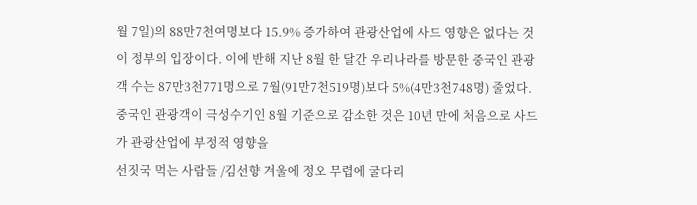월 7일)의 88만7천여명보다 15.9% 증가하여 관광산업에 사드 영향은 없다는 것이 정부의 입장이다. 이에 반해 지난 8월 한 달간 우리나라를 방문한 중국인 관광객 수는 87만3천771명으로 7월(91만7천519명)보다 5%(4만3천748명) 줄었다. 중국인 관광객이 극성수기인 8월 기준으로 감소한 것은 10년 만에 처음으로 사드가 관광산업에 부정적 영향을
선짓국 먹는 사람들 /김선향 겨울에 정오 무렵에 굴다리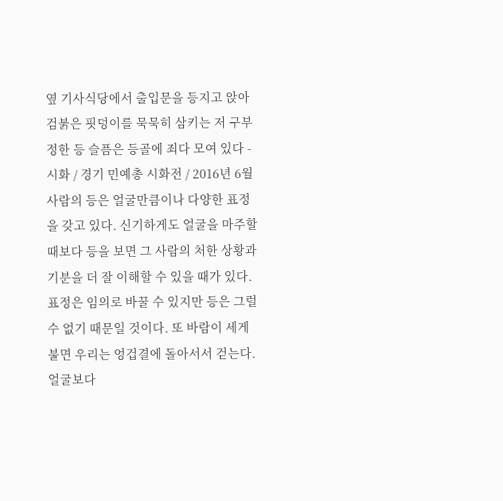옆 기사식당에서 출입문을 등지고 앉아 검붉은 핏덩이를 묵묵히 삼키는 저 구부정한 등 슬픔은 등골에 죄다 모여 있다 - 시화 / 경기 민예총 시화전 / 2016년 6월 사람의 등은 얼굴만큼이나 다양한 표정을 갖고 있다. 신기하게도 얼굴을 마주할 때보다 등을 보면 그 사람의 처한 상황과 기분을 더 잘 이해할 수 있을 때가 있다. 표정은 임의로 바꿀 수 있지만 등은 그럴 수 없기 때문일 것이다. 또 바람이 세게 불면 우리는 엉겁결에 돌아서서 걷는다. 얼굴보다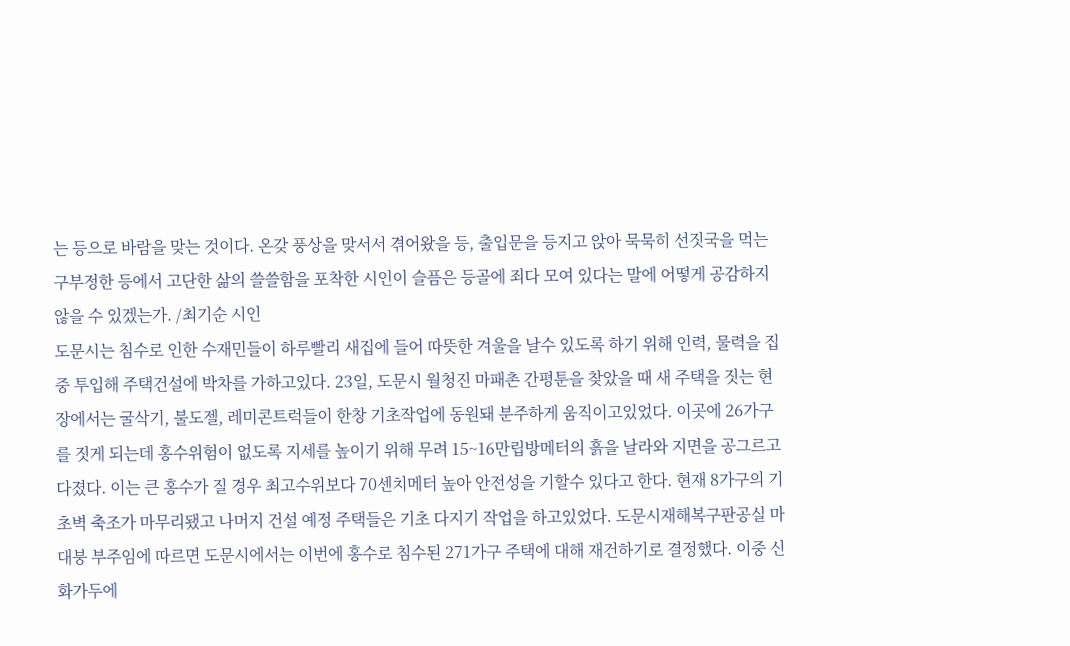는 등으로 바람을 맞는 것이다. 온갖 풍상을 맞서서 겪어왔을 등, 출입문을 등지고 앉아 묵묵히 선짓국을 먹는 구부정한 등에서 고단한 삶의 쓸쓸함을 포착한 시인이 슬픔은 등골에 죄다 모여 있다는 말에 어떻게 공감하지 않을 수 있겠는가. /최기순 시인
도문시는 침수로 인한 수재민들이 하루빨리 새집에 들어 따뜻한 겨울을 날수 있도록 하기 위해 인력, 물력을 집중 투입해 주택건설에 박차를 가하고있다. 23일, 도문시 월청진 마패촌 간평툰을 찾았을 때 새 주택을 짓는 현장에서는 굴삭기, 불도젤, 레미콘트럭들이 한창 기초작업에 동원돼 분주하게 움직이고있었다. 이곳에 26가구를 짓게 되는데 홍수위험이 없도록 지세를 높이기 위해 무려 15~16만립방메터의 흙을 날라와 지면을 공그르고 다졌다. 이는 큰 홍수가 질 경우 최고수위보다 70센치메터 높아 안전성을 기할수 있다고 한다. 현재 8가구의 기초벽 축조가 마무리됐고 나머지 건설 예정 주택들은 기초 다지기 작업을 하고있었다. 도문시재해복구판공실 마대붕 부주임에 따르면 도문시에서는 이번에 홍수로 침수된 271가구 주택에 대해 재건하기로 결정했다. 이중 신화가두에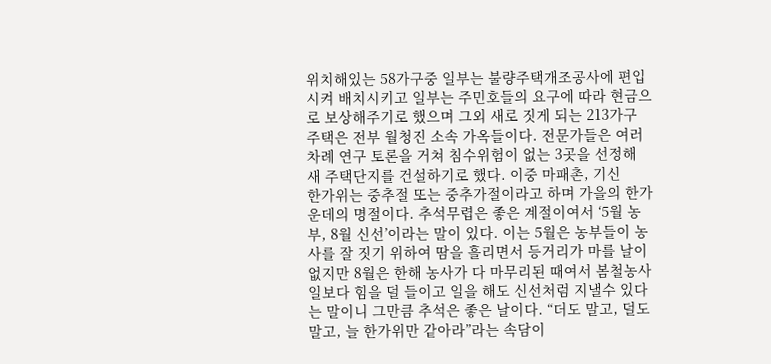위치해있는 58가구중 일부는 불량주택개조공사에 편입시켜 배치시키고 일부는 주민호들의 요구에 따라 현금으로 보상해주기로 했으며 그외 새로 짓게 되는 213가구 주택은 전부 월청진 소속 가옥들이다. 전문가들은 여러차례 연구 토론을 거쳐 침수위험이 없는 3곳을 선정해 새 주택단지를 건설하기로 했다. 이중 마패촌, 기신
한가위는 중추절 또는 중추가절이라고 하며 가을의 한가운데의 명절이다. 추석무렵은 좋은 계절이여서 ‘5월 농부, 8월 신선’이라는 말이 있다. 이는 5월은 농부들이 농사를 잘 짓기 위하여 땀을 흘리면서 등거리가 마를 날이 없지만 8월은 한해 농사가 다 마무리된 때여서 봄철농사일보다 힘을 덜 들이고 일을 해도 신선처럼 지낼수 있다는 말이니 그만큼 추석은 좋은 날이다. “더도 말고, 덜도 말고, 늘 한가위만 같아라”라는 속담이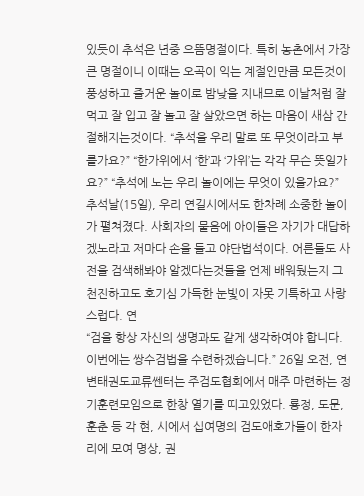있듯이 추석은 년중 으뜸명절이다. 특히 농촌에서 가장 큰 명절이니 이때는 오곡이 익는 계절인만큼 모든것이 풍성하고 즐거운 놀이로 밤낮을 지내므로 이날처럼 잘 먹고 잘 입고 잘 놀고 잘 살았으면 하는 마음이 새삼 간절해지는것이다. “추석을 우리 말로 또 무엇이라고 부를가요?” “한가위에서 ‘한’과 ‘가위’는 각각 무슨 뜻일가요?” “추석에 노는 우리 놀이에는 무엇이 있을가요?” 추석날(15일), 우리 연길시에서도 한차례 소중한 놀이가 펼쳐졌다. 사회자의 물음에 아이들은 자기가 대답하겠노라고 저마다 손을 들고 야단법석이다. 어른들도 사전을 검색해봐야 알겠다는것들을 언제 배워뒀는지 그 천진하고도 호기심 가득한 눈빛이 자못 기특하고 사랑스럽다. 연
“검을 항상 자신의 생명과도 같게 생각하여야 합니다. 이번에는 쌍수검법을 수련하겠습니다.” 26일 오전, 연변태권도교류쎈터는 주검도협회에서 매주 마련하는 정기훈련모임으로 한창 열기를 띠고있었다. 룡정, 도문, 훈춘 등 각 현, 시에서 십여명의 검도애호가들이 한자리에 모여 명상, 권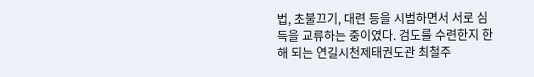법, 초불끄기, 대련 등을 시범하면서 서로 심득을 교류하는 중이였다. 검도를 수련한지 한해 되는 연길시천제태권도관 최철주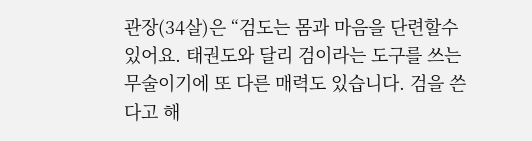관장(34살)은 “검도는 몸과 마음을 단련할수 있어요. 태권도와 달리 검이라는 도구를 쓰는 무술이기에 또 다른 매력도 있습니다. 검을 쓴다고 해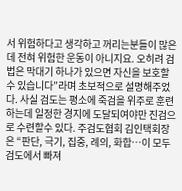서 위험하다고 생각하고 꺼리는분들이 많은데 전혀 위험한 운동이 아니지요. 오히려 검법은 막대기 하나가 있으면 자신을 보호할수 있습니다”라며 초보적으로 설명해주었다. 사실 검도는 평소에 죽검을 위주로 훈련하는데 일정한 경지에 도달되여야만 진검으로 수련할수 있다. 주검도협회 김인택회장은 “판단, 극기, 집중, 례의, 화합…이 모두 검도에서 빠져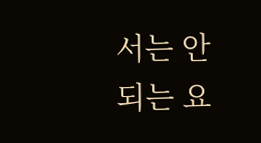서는 안되는 요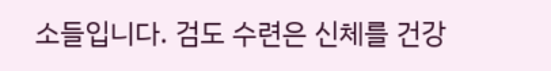소들입니다. 검도 수련은 신체를 건강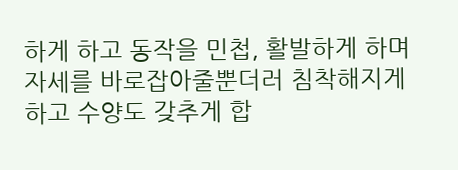하게 하고 동작을 민첩, 활발하게 하며 자세를 바로잡아줄뿐더러 침착해지게 하고 수양도 갖추게 합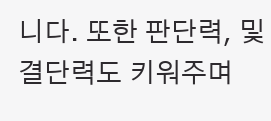니다. 또한 판단력, 및 결단력도 키워주며